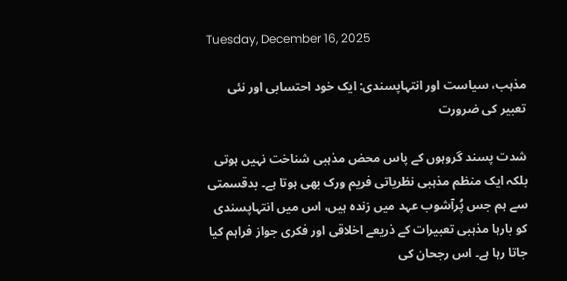Tuesday, December 16, 2025

مذہب، سیاست اور انتہاپسندی: ایک خود احتسابی اور نئی تعبیر کی ضرورت

شدت پسند گروہوں کے پاس محض مذہبی شناخت نہیں ہوتی بلکہ ایک منظم مذہبی نظریاتی فریم ورک بھی ہوتا ہے۔ بدقسمتی سے ہم جس پُرآشوب عہد میں زندہ ہیں، اس میں انتہاپسندی کو بارہا مذہبی تعبیرات کے ذریعے اخلاقی اور فکری جواز فراہم کیا جاتا رہا ہے۔ اس رجحان کی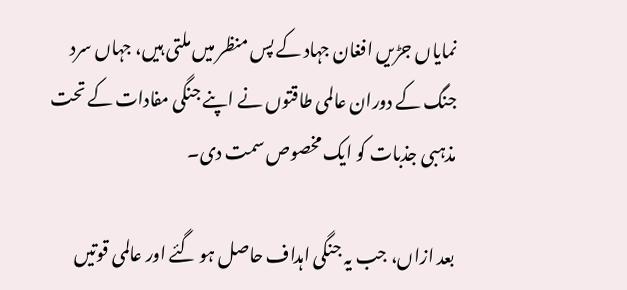نمایاں جڑیں افغان جہاد کے پس منظر میں ملتی ہیں، جہاں سرد جنگ کے دوران عالمی طاقتوں نے اپنے جنگی مفادات کے تحت مذہبی جذبات کو ایک مخصوص سمت دی۔

بعد ازاں، جب یہ جنگی اہداف حاصل ہو گئے اور عالمی قوتیں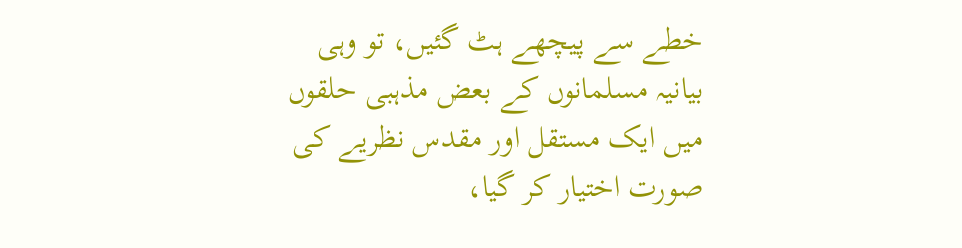خطے سے پیچھے ہٹ گئیں، تو وہی بیانیہ مسلمانوں کے بعض مذہبی حلقوں میں ایک مستقل اور مقدس نظریے کی صورت اختیار کر گیا،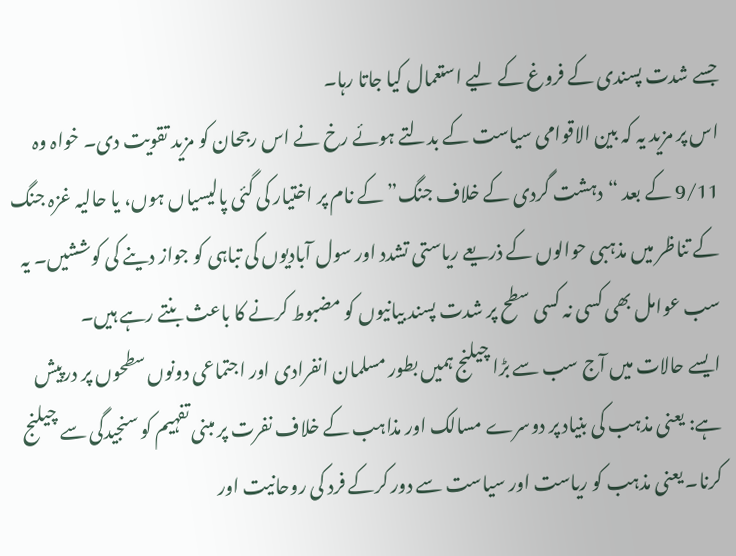جسے شدت پسندی کے فروغ کے لیے استعمال کیا جاتا رہا۔
اس پر مزید یہ کہ بین الاقوامی سیاست کے بدلتے ہوئے رخ نے اس رجحان کو مزید تقویت دی۔ خواہ وہ 9/11 کے بعد “دہشت گردی کے خلاف جنگ” کے نام پر اختیار کی گئی پالیسیاں ہوں، یا حالیہ غزہ جنگ کے تناظر میں مذہبی حوالوں کے ذریعے ریاستی تشدد اور سول آبادیوں کی تباہی کو جواز دینے کی کوششیں۔ یہ سب عوامل بھی کسی نہ کسی سطح پر شدت پسند بیانیوں کو مضبوط کرنے کا باعث بنتے رہے ہیں۔
ایسے حالات میں آج سب سے بڑا چیلنج ہمیں بطور مسلمان انفرادی اور اجتماعی دونوں سطحوں پر درپیش ہے: یعنی مذہب کی بنیاد پر دوسرے مسالک اور مذاہب کے خلاف نفرت پر مبنی تفہیم کو سنجیدگی سے چیلنج کرنا۔ یعنی مذہب کو ریاست اور سیاست سے دور کرکے فرد کی روحانیت اور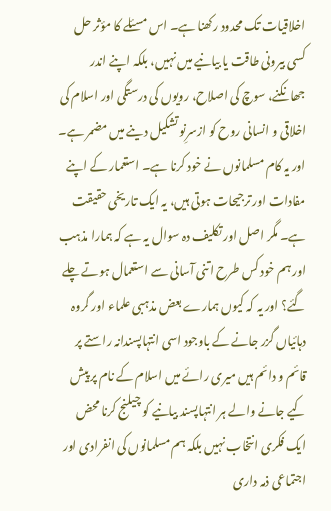اخلاقیات تک محدود رکھنا ہے۔ اس مسئلے کا مؤثر حل کسی بیرونی طاقت یا بیانیے میں نہیں، بلکہ اپنے اندر جھانکنے، سوچ کی اصلاح، رویوں کی درستگی اور اسلام کی اخلاقی و انسانی روح کو ازسرِنو تشکیل دینے میں مضمر ہے۔ اور یہ کام مسلمانوں نے خود کرنا ہے۔ استعمار کے اپنے مفادات اور ترجیحات ہوتی ہیں، یہ ایک تاریخی حقیقت ہے۔ مگر اصل اور تکلیف دہ سوال یہ ہے کہ ہمارا مذہب اور ہم خود کس طرح اتنی آسانی سے استعمال ہوتے چلے گئے؟ اور یہ کہ کیوں ہمارے بعض مذہبی علماء اور گروہ دہائیاں گزر جانے کے باوجود اسی انتہاپسندانہ راستے پر قائم و دائم ہیں میری رائے میں اسلام کے نام پر پیش کیے جانے والے ہر انتہاپسند بیانیے کو چیلنج کرنا محض ایک فکری انتخاب نہیں بلکہ ہم مسلمانوں کی انفرادی اور اجتماعی ذمہ داری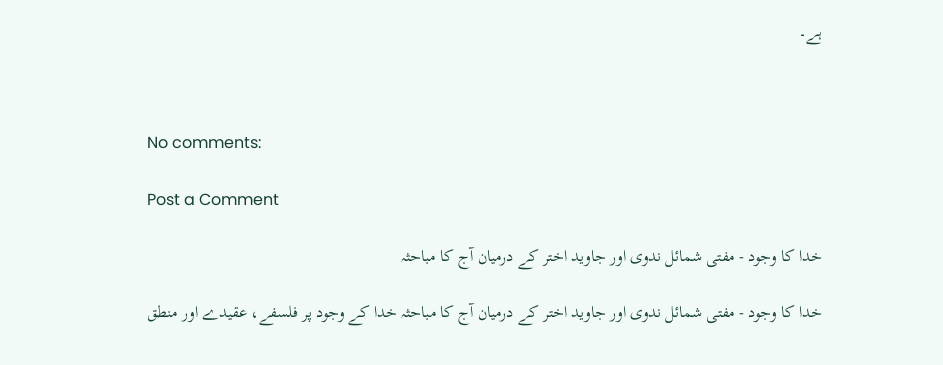ہے۔



No comments:

Post a Comment

خدا کا وجود - مفتی شمائل ندوی اور جاوید اختر کے درمیان آج کا مباحثہ

خدا کا وجود - مفتی شمائل ندوی اور جاوید اختر کے درمیان آج کا مباحثہ خدا کے وجود پر فلسفے، عقیدے اور منطق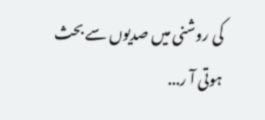کی روشنی میں صدیوں سے بحث ہوتی آ ر...